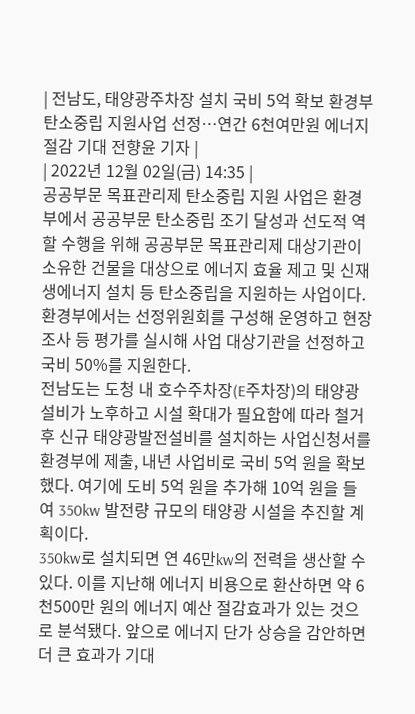| 전남도, 태양광주차장 설치 국비 5억 확보 환경부 탄소중립 지원사업 선정…연간 6천여만원 에너지 절감 기대 전향윤 기자 |
| 2022년 12월 02일(금) 14:35 |
공공부문 목표관리제 탄소중립 지원 사업은 환경부에서 공공부문 탄소중립 조기 달성과 선도적 역할 수행을 위해 공공부문 목표관리제 대상기관이 소유한 건물을 대상으로 에너지 효율 제고 및 신재생에너지 설치 등 탄소중립을 지원하는 사업이다.
환경부에서는 선정위원회를 구성해 운영하고 현장조사 등 평가를 실시해 사업 대상기관을 선정하고 국비 50%를 지원한다.
전남도는 도청 내 호수주차장(E주차장)의 태양광 설비가 노후하고 시설 확대가 필요함에 따라 철거 후 신규 태양광발전설비를 설치하는 사업신청서를 환경부에 제출, 내년 사업비로 국비 5억 원을 확보했다. 여기에 도비 5억 원을 추가해 10억 원을 들여 350kw 발전량 규모의 태양광 시설을 추진할 계획이다.
350kw로 설치되면 연 46만kw의 전력을 생산할 수 있다. 이를 지난해 에너지 비용으로 환산하면 약 6천500만 원의 에너지 예산 절감효과가 있는 것으로 분석됐다. 앞으로 에너지 단가 상승을 감안하면 더 큰 효과가 기대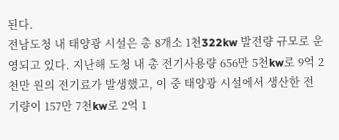된다.
전남도청 내 태양광 시설은 총 8개소 1천322kw 발전량 규모로 운영되고 있다. 지난해 도청 내 총 전기사용량 656만 5천kw로 9억 2천만 원의 전기료가 발생했고, 이 중 태양광 시설에서 생산한 전기량이 157만 7천kw로 2억 1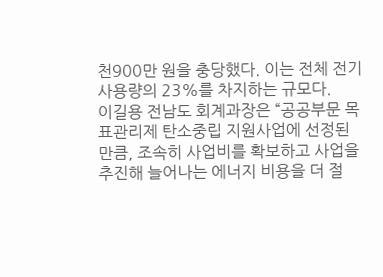천900만 원을 충당했다. 이는 전체 전기사용량의 23%를 차지하는 규모다.
이길용 전남도 회계과장은 “공공부문 목표관리제 탄소중립 지원사업에 선정된 만큼, 조속히 사업비를 확보하고 사업을 추진해 늘어나는 에너지 비용을 더 절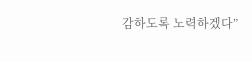감하도록 노력하겠다”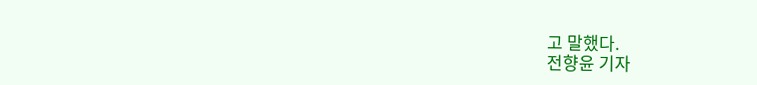고 말했다.
전향윤 기자